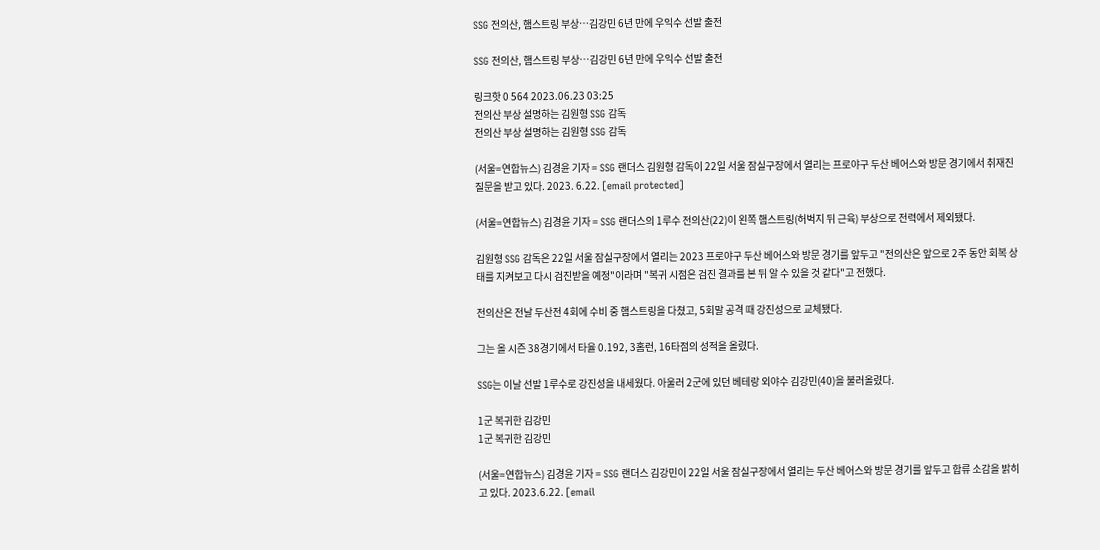SSG 전의산, 햄스트링 부상…김강민 6년 만에 우익수 선발 출전

SSG 전의산, 햄스트링 부상…김강민 6년 만에 우익수 선발 출전

링크핫 0 564 2023.06.23 03:25
전의산 부상 설명하는 김원형 SSG 감독
전의산 부상 설명하는 김원형 SSG 감독

(서울=연합뉴스) 김경윤 기자 = SSG 랜더스 김원형 감독이 22일 서울 잠실구장에서 열리는 프로야구 두산 베어스와 방문 경기에서 취재진 질문을 받고 있다. 2023. 6.22. [email protected]

(서울=연합뉴스) 김경윤 기자 = SSG 랜더스의 1루수 전의산(22)이 왼쪽 햄스트링(허벅지 뒤 근육) 부상으로 전력에서 제외됐다.

김원형 SSG 감독은 22일 서울 잠실구장에서 열리는 2023 프로야구 두산 베어스와 방문 경기를 앞두고 "전의산은 앞으로 2주 동안 회복 상태를 지켜보고 다시 검진받을 예정"이라며 "복귀 시점은 검진 결과를 본 뒤 알 수 있을 것 같다"고 전했다.

전의산은 전날 두산전 4회에 수비 중 햄스트링을 다쳤고, 5회말 공격 때 강진성으로 교체됐다.

그는 올 시즌 38경기에서 타율 0.192, 3홈런, 16타점의 성적을 올렸다.

SSG는 이날 선발 1루수로 강진성을 내세웠다. 아울러 2군에 있던 베테랑 외야수 김강민(40)을 불러올렸다.

1군 복귀한 김강민
1군 복귀한 김강민

(서울=연합뉴스) 김경윤 기자 = SSG 랜더스 김강민이 22일 서울 잠실구장에서 열리는 두산 베어스와 방문 경기를 앞두고 합류 소감을 밝히고 있다. 2023.6.22. [email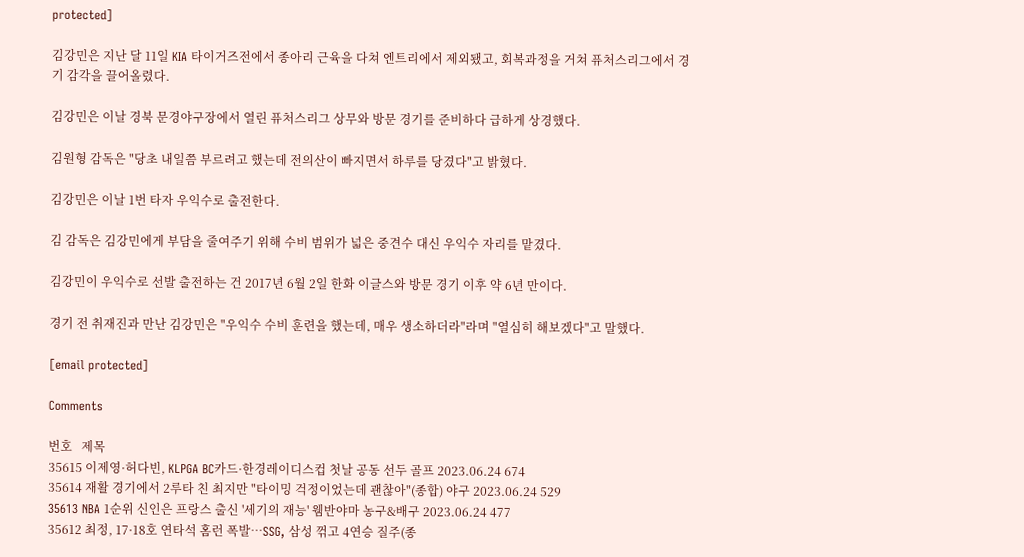protected]

김강민은 지난 달 11일 KIA 타이거즈전에서 종아리 근육을 다쳐 엔트리에서 제외됐고, 회복과정을 거쳐 퓨처스리그에서 경기 감각을 끌어올렸다.

김강민은 이날 경북 문경야구장에서 열린 퓨처스리그 상무와 방문 경기를 준비하다 급하게 상경했다.

김원형 감독은 "당초 내일쯤 부르려고 했는데 전의산이 빠지면서 하루를 당겼다"고 밝혔다.

김강민은 이날 1번 타자 우익수로 출전한다.

김 감독은 김강민에게 부담을 줄여주기 위해 수비 범위가 넓은 중견수 대신 우익수 자리를 맡겼다.

김강민이 우익수로 선발 출전하는 건 2017년 6월 2일 한화 이글스와 방문 경기 이후 약 6년 만이다.

경기 전 취재진과 만난 김강민은 "우익수 수비 훈련을 했는데, 매우 생소하더라"라며 "열심히 해보겠다"고 말했다.

[email protected]

Comments

번호   제목
35615 이제영·허다빈, KLPGA BC카드·한경레이디스컵 첫날 공동 선두 골프 2023.06.24 674
35614 재활 경기에서 2루타 친 최지만 "타이밍 걱정이었는데 괜찮아"(종합) 야구 2023.06.24 529
35613 NBA 1순위 신인은 프랑스 출신 '세기의 재능' 웸반야마 농구&배구 2023.06.24 477
35612 최정, 17·18호 연타석 홈런 폭발…SSG, 삼성 꺾고 4연승 질주(종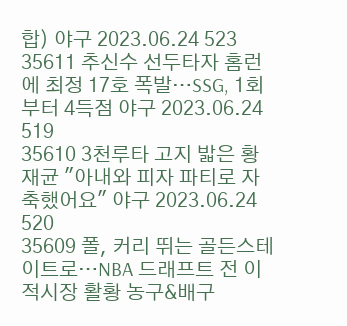합) 야구 2023.06.24 523
35611 추신수 선두타자 홈런에 최정 17호 폭발…SSG, 1회부터 4득점 야구 2023.06.24 519
35610 3천루타 고지 밟은 황재균 "아내와 피자 파티로 자축했어요" 야구 2023.06.24 520
35609 폴, 커리 뛰는 골든스테이트로…NBA 드래프트 전 이적시장 활황 농구&배구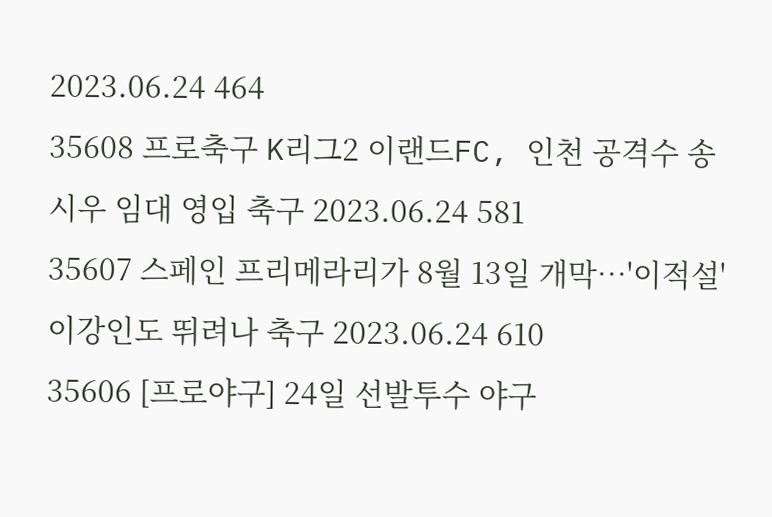2023.06.24 464
35608 프로축구 K리그2 이랜드FC, 인천 공격수 송시우 임대 영입 축구 2023.06.24 581
35607 스페인 프리메라리가 8월 13일 개막…'이적설' 이강인도 뛰려나 축구 2023.06.24 610
35606 [프로야구] 24일 선발투수 야구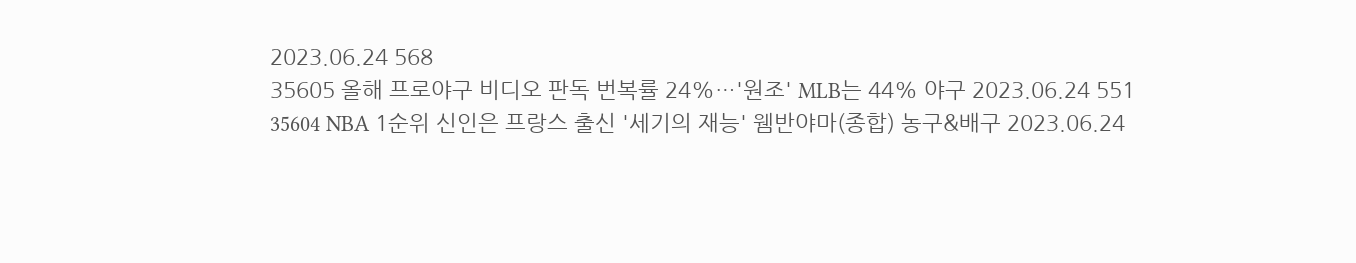2023.06.24 568
35605 올해 프로야구 비디오 판독 번복률 24%…'원조' MLB는 44% 야구 2023.06.24 551
35604 NBA 1순위 신인은 프랑스 출신 '세기의 재능' 웸반야마(종합) 농구&배구 2023.06.24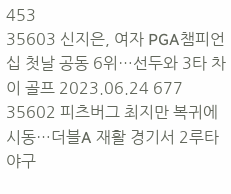453
35603 신지은, 여자 PGA챔피언십 첫날 공동 6위…선두와 3타 차이 골프 2023.06.24 677
35602 피츠버그 최지만 복귀에 시동…더블A 재활 경기서 2루타 야구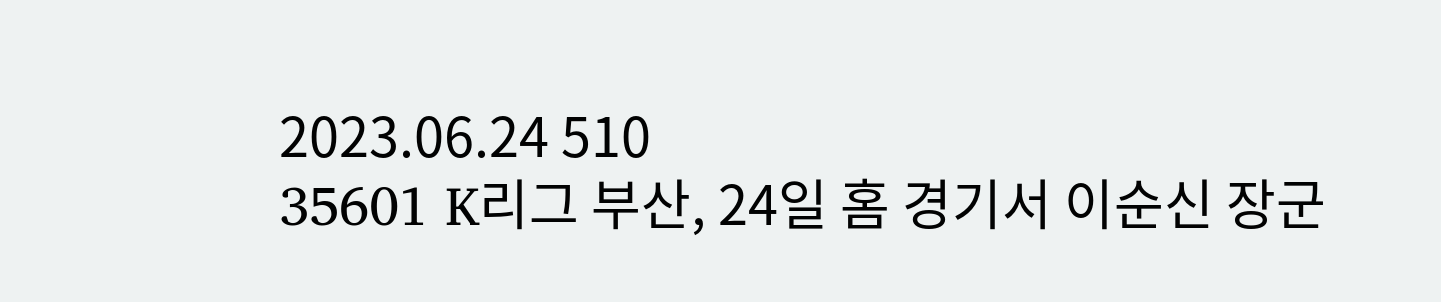2023.06.24 510
35601 K리그 부산, 24일 홈 경기서 이순신 장군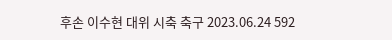후손 이수현 대위 시축 축구 2023.06.24 592